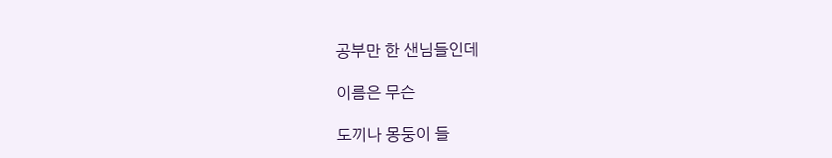공부만 한 샌님들인데

이름은 무슨

도끼나 몽둥이 들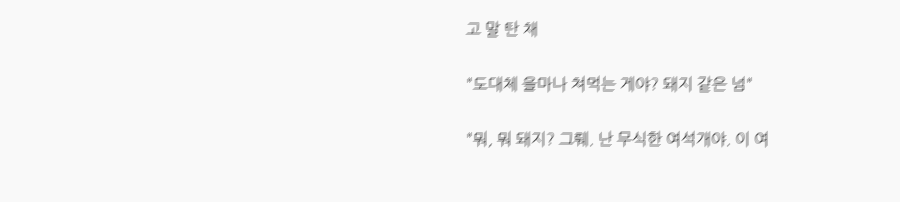고 말 탄 채

"도대체 을마나 쳐먹는 게야? 돼지 같은 넘"

"뭐, 뭐 돼지? 그뤠. 난 무식한 여석개야. 이 여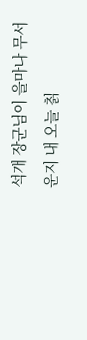석개 장군님이 을마나 무서운지 내 오늘 칡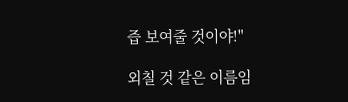즙 보여줄 것이야!"

외칠 것 같은 이름임